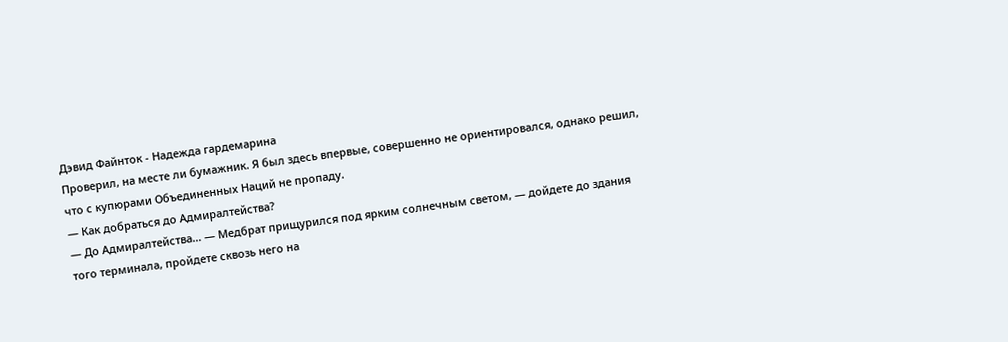Дэвид Файнток - Надежда гардемарина
Проверил, на месте ли бумажник. Я был здесь впервые, совершенно не ориентировался, однако решил, что с купюрами Объединенных Наций не пропаду.
— Как добраться до Адмиралтейства?
— До Адмиралтейства… — Медбрат прищурился под ярким солнечным светом, — дойдете до здания того терминала, пройдете сквозь него на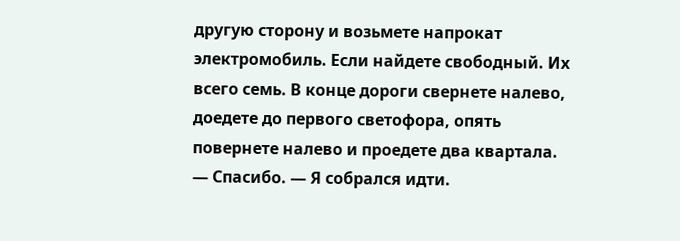другую сторону и возьмете напрокат электромобиль. Если найдете свободный. Их всего семь. В конце дороги свернете налево, доедете до первого светофора, опять повернете налево и проедете два квартала.
— Спасибо. — Я собрался идти.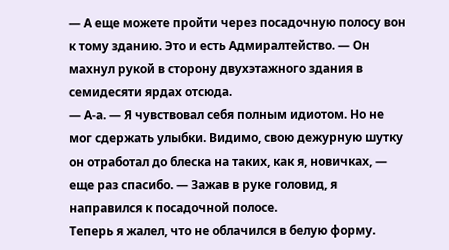— А еще можете пройти через посадочную полосу вон к тому зданию. Это и есть Адмиралтейство. — Он махнул рукой в сторону двухэтажного здания в семидесяти ярдах отсюда.
— А-а. — Я чувствовал себя полным идиотом. Но не мог сдержать улыбки. Видимо, свою дежурную шутку он отработал до блеска на таких, как я, новичках, — еще раз спасибо. — Зажав в руке головид, я направился к посадочной полосе.
Теперь я жалел, что не облачился в белую форму.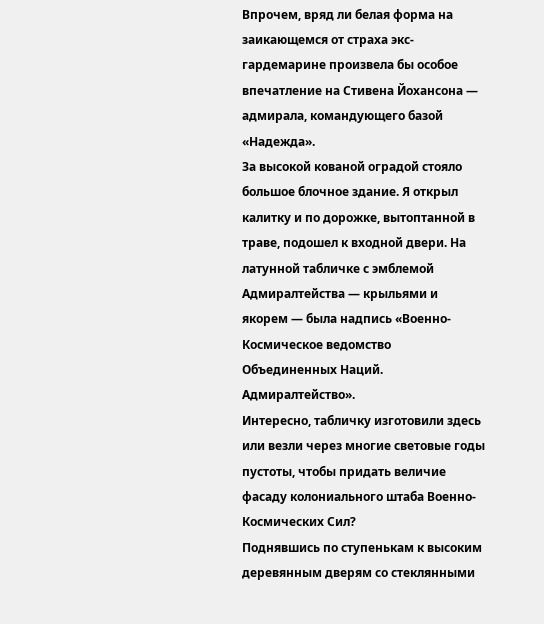Впрочем, вряд ли белая форма на заикающемся от страха экс-гардемарине произвела бы особое впечатление на Стивена Йохансона — адмирала, командующего базой «Надежда».
За высокой кованой оградой стояло большое блочное здание. Я открыл калитку и по дорожке, вытоптанной в траве, подошел к входной двери. На латунной табличке с эмблемой Адмиралтейства — крыльями и якорем — была надпись «Военно-Космическое ведомство Объединенных Наций. Адмиралтейство».
Интересно, табличку изготовили здесь или везли через многие световые годы пустоты, чтобы придать величие фасаду колониального штаба Военно-Космических Сил?
Поднявшись по ступенькам к высоким деревянным дверям со стеклянными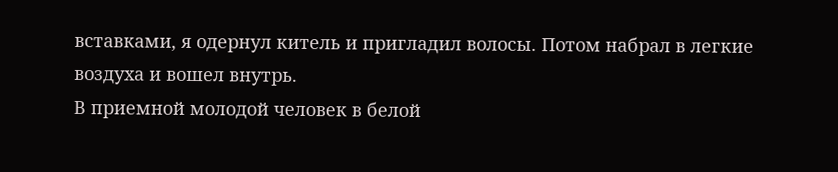вставками, я одернул китель и пригладил волосы. Потом набрал в легкие воздуха и вошел внутрь.
В приемной молодой человек в белой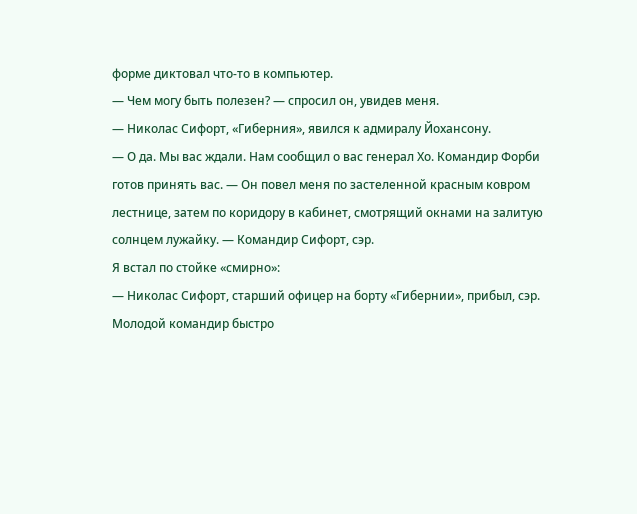форме диктовал что-то в компьютер.
— Чем могу быть полезен? — спросил он, увидев меня.
— Николас Сифорт, «Гиберния», явился к адмиралу Йохансону.
— О да. Мы вас ждали. Нам сообщил о вас генерал Хо. Командир Форби готов принять вас. — Он повел меня по застеленной красным ковром лестнице, затем по коридору в кабинет, смотрящий окнами на залитую солнцем лужайку. — Командир Сифорт, сэр.
Я встал по стойке «смирно»:
— Николас Сифорт, старший офицер на борту «Гибернии», прибыл, сэр.
Молодой командир быстро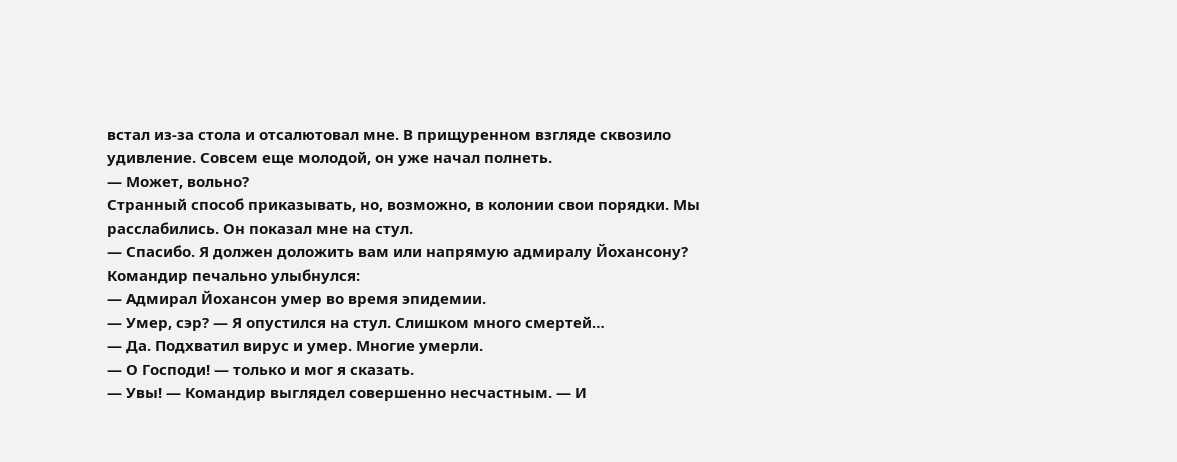встал из-за стола и отсалютовал мне. В прищуренном взгляде сквозило удивление. Совсем еще молодой, он уже начал полнеть.
— Может, вольно?
Странный способ приказывать, но, возможно, в колонии свои порядки. Мы расслабились. Он показал мне на стул.
— Спасибо. Я должен доложить вам или напрямую адмиралу Йохансону?
Командир печально улыбнулся:
— Адмирал Йохансон умер во время эпидемии.
— Умер, сэр? — Я опустился на стул. Слишком много смертей…
— Да. Подхватил вирус и умер. Многие умерли.
— О Господи! — только и мог я сказать.
— Увы! — Командир выглядел совершенно несчастным. — И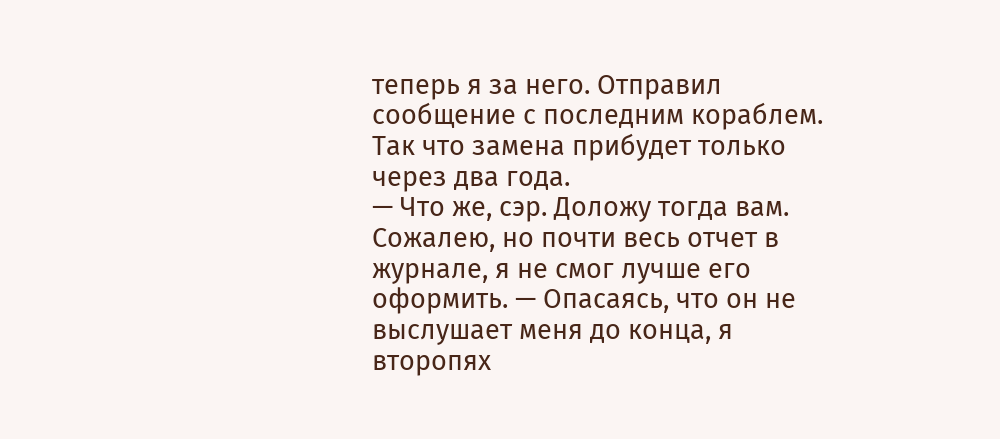теперь я за него. Отправил сообщение с последним кораблем. Так что замена прибудет только через два года.
— Что же, сэр. Доложу тогда вам. Сожалею, но почти весь отчет в журнале, я не смог лучше его оформить. — Опасаясь, что он не выслушает меня до конца, я второпях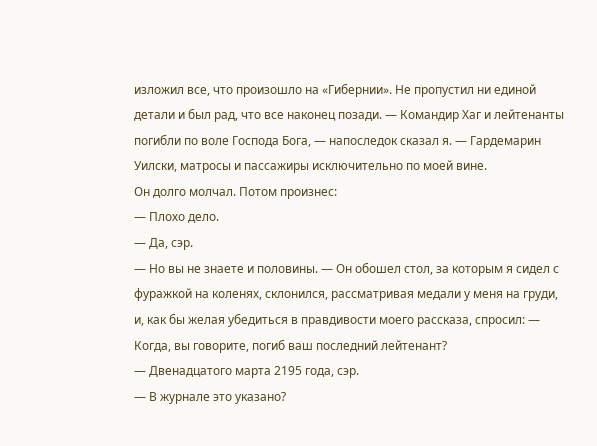изложил все, что произошло на «Гибернии». Не пропустил ни единой детали и был рад, что все наконец позади. — Командир Хаг и лейтенанты погибли по воле Господа Бога, — напоследок сказал я. — Гардемарин Уилски, матросы и пассажиры исключительно по моей вине.
Он долго молчал. Потом произнес:
— Плохо дело.
— Да, сэр.
— Но вы не знаете и половины. — Он обошел стол, за которым я сидел с фуражкой на коленях, склонился, рассматривая медали у меня на груди, и, как бы желая убедиться в правдивости моего рассказа, спросил: — Когда, вы говорите, погиб ваш последний лейтенант?
— Двенадцатого марта 2195 года, сэр.
— В журнале это указано?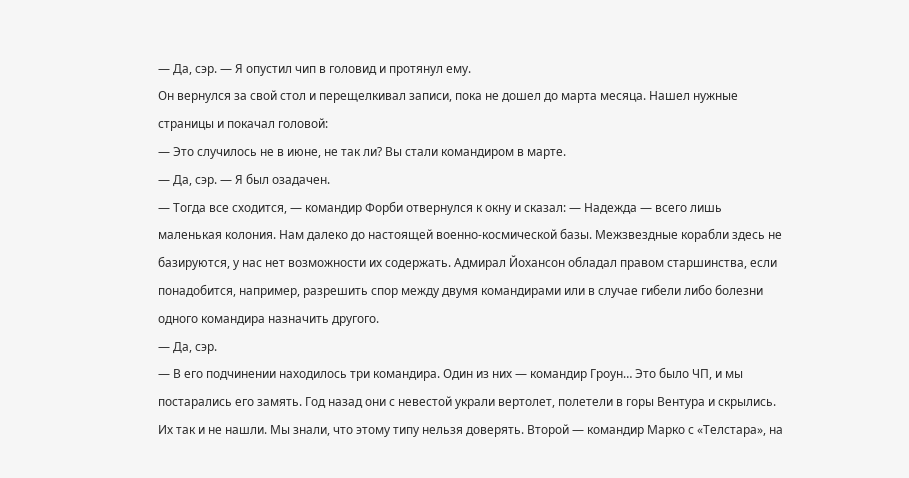— Да, сэр. — Я опустил чип в головид и протянул ему.
Он вернулся за свой стол и перещелкивал записи, пока не дошел до марта месяца. Нашел нужные страницы и покачал головой:
— Это случилось не в июне, не так ли? Вы стали командиром в марте.
— Да, сэр. — Я был озадачен.
— Тогда все сходится, — командир Форби отвернулся к окну и сказал: — Надежда — всего лишь маленькая колония. Нам далеко до настоящей военно-космической базы. Межзвездные корабли здесь не базируются, у нас нет возможности их содержать. Адмирал Йохансон обладал правом старшинства, если понадобится, например, разрешить спор между двумя командирами или в случае гибели либо болезни одного командира назначить другого.
— Да, сэр.
— В его подчинении находилось три командира. Один из них — командир Гроун… Это было ЧП, и мы постарались его замять. Год назад они с невестой украли вертолет, полетели в горы Вентура и скрылись. Их так и не нашли. Мы знали, что этому типу нельзя доверять. Второй — командир Марко с «Телстара», на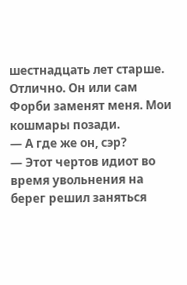шестнадцать лет старше.
Отлично. Он или сам Форби заменят меня. Мои кошмары позади.
— А где же он, сэр?
— Этот чертов идиот во время увольнения на берег решил заняться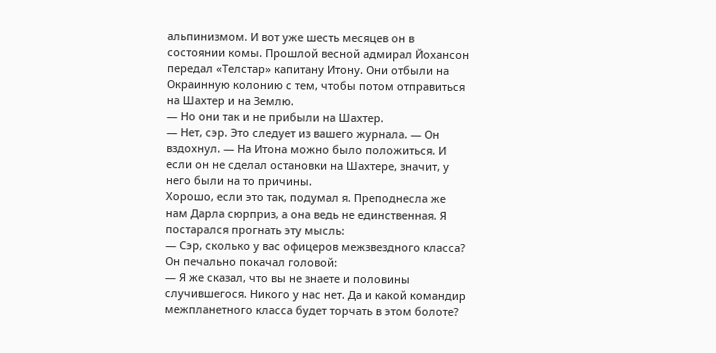альпинизмом. И вот уже шесть месяцев он в состоянии комы. Прошлой весной адмирал Йохансон передал «Телстар» капитану Итону. Они отбыли на Окраинную колонию с тем, чтобы потом отправиться на Шахтер и на Землю.
— Но они так и не прибыли на Шахтер.
— Нет, сэр. Это следует из вашего журнала. — Он вздохнул. — На Итона можно было положиться. И если он не сделал остановки на Шахтере, значит, у него были на то причины.
Хорошо, если это так, подумал я. Преподнесла же нам Дарла сюрприз, а она ведь не единственная. Я постарался прогнать эту мысль:
— Сэр, сколько у вас офицеров межзвездного класса?
Он печально покачал головой:
— Я же сказал, что вы не знаете и половины случившегося. Никого у нас нет. Да и какой командир межпланетного класса будет торчать в этом болоте?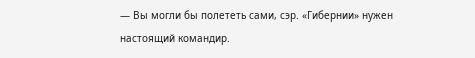— Вы могли бы полететь сами, сэр. «Гибернии» нужен настоящий командир.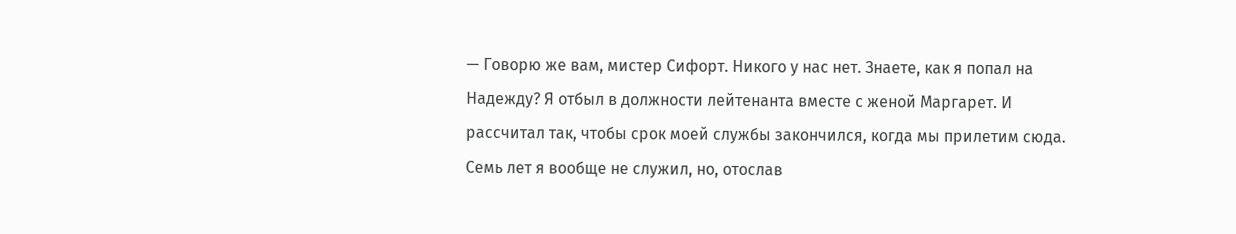— Говорю же вам, мистер Сифорт. Никого у нас нет. Знаете, как я попал на Надежду? Я отбыл в должности лейтенанта вместе с женой Маргарет. И рассчитал так, чтобы срок моей службы закончился, когда мы прилетим сюда. Семь лет я вообще не служил, но, отослав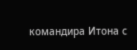командира Итона с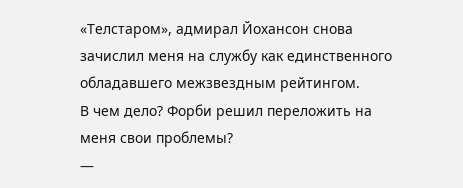«Телстаром», адмирал Йохансон снова зачислил меня на службу как единственного обладавшего межзвездным рейтингом.
В чем дело? Форби решил переложить на меня свои проблемы?
—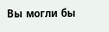Вы могли бы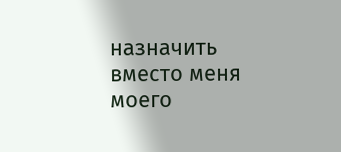назначить вместо меня моего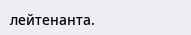лейтенанта.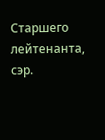Старшего лейтенанта, сэр.